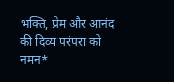भक्ति, प्रेम और आनंद की दिव्य परंपरा को नमन*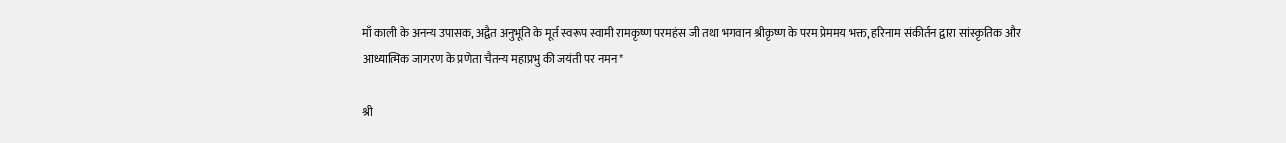माँ काली के अनन्य उपासक, अद्वैत अनुभूति के मूर्त स्वरूप स्वामी रामकृष्ण परमहंस जी तथा भगवान श्रीकृष्ण के परम प्रेममय भक्त, हरिनाम संकीर्तन द्वारा सांस्कृतिक और आध्यात्मिक जागरण के प्रणेता चैतन्य महाप्रभु की जयंती पर नमन*

श्री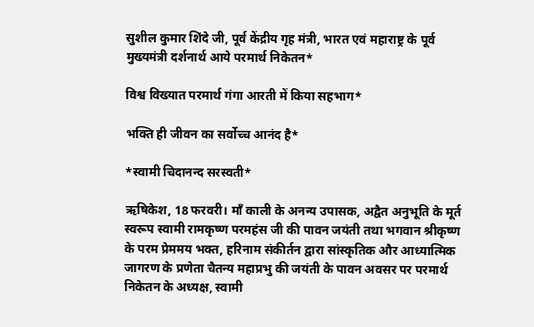सुशील कुमार शिंदे जी, पूर्व केंद्रीय गृह मंत्री, भारत एवं महाराष्ट्र के पूर्व मुख्यमंत्री दर्शनार्थ आये परमार्थ निकेतन*

विश्व विख्यात परमार्थ गंगा आरती में किया सहभाग*

भक्ति ही जीवन का सर्वोच्च आनंद है*

*स्वामी चिदानन्द सरस्वती*

ऋषिकेश, 18 फरवरी। माँ काली के अनन्य उपासक, अद्वैत अनुभूति के मूर्त स्वरूप स्वामी रामकृष्ण परमहंस जी की पावन जयंती तथा भगवान श्रीकृष्ण के परम प्रेममय भक्त, हरिनाम संकीर्तन द्वारा सांस्कृतिक और आध्यात्मिक जागरण के प्रणेता चैतन्य महाप्रभु की जयंती के पावन अवसर पर परमार्थ निकेतन के अध्यक्ष, स्वामी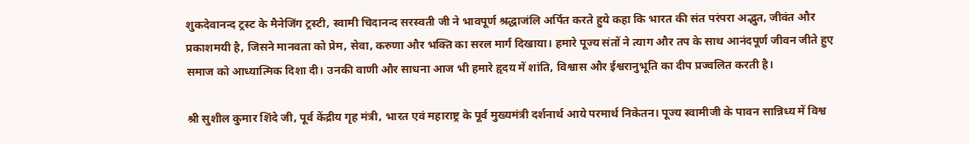शुकदेवानन्द ट्रस्ट के मैनेजिंग ट्रस्टी, स्वामी चिदानन्द सरस्वती जी ने भावपूर्ण श्रद्धाजंलि अर्पित करते हुये कहा कि भारत की संत परंपरा अद्भुत, जीवंत और प्रकाशमयी है, जिसने मानवता को प्रेम, सेवा, करुणा और भक्ति का सरल मार्ग दिखाया। हमारे पूज्य संतों ने त्याग और तप के साथ आनंदपूर्ण जीवन जीते हुए समाज को आध्यात्मिक दिशा दी। उनकी वाणी और साधना आज भी हमारे हृदय में शांति, विश्वास और ईश्वरानुभूति का दीप प्रज्वलित करती है।

श्री सुशील कुमार शिंदे जी, पूर्व केंद्रीय गृह मंत्री, भारत एवं महाराष्ट्र के पूर्व मुख्यमंत्री दर्शनार्थ आये परमार्थ निकेतन। पूज्य स्वामीजी के पावन सान्निध्य में विश्व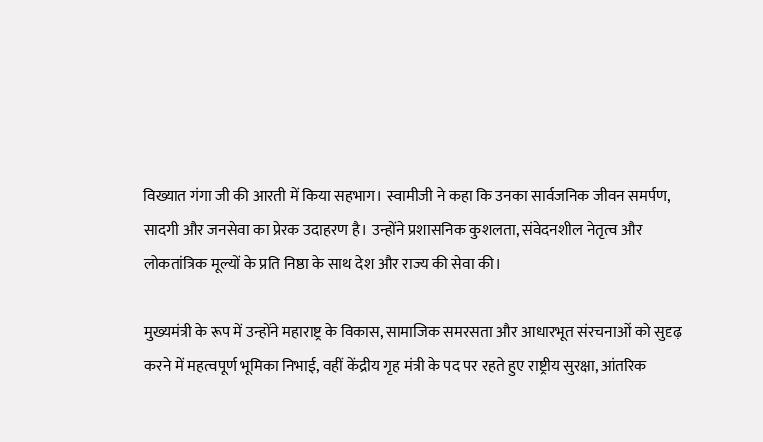विख्यात गंगा जी की आरती में किया सहभाग। स्वामीजी ने कहा कि उनका सार्वजनिक जीवन समर्पण, सादगी और जनसेवा का प्रेरक उदाहरण है। उन्होंने प्रशासनिक कुशलता, संवेदनशील नेतृत्व और लोकतांत्रिक मूल्यों के प्रति निष्ठा के साथ देश और राज्य की सेवा की।

मुख्यमंत्री के रूप में उन्होंने महाराष्ट्र के विकास, सामाजिक समरसता और आधारभूत संरचनाओं को सुदृढ़ करने में महत्वपूर्ण भूमिका निभाई, वहीं केंद्रीय गृह मंत्री के पद पर रहते हुए राष्ट्रीय सुरक्षा, आंतरिक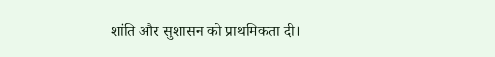शांति और सुशासन को प्राथमिकता दी।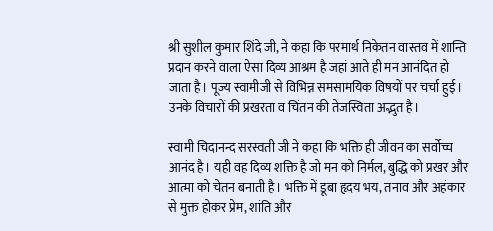श्री सुशील कुमार शिंदे जी, ने कहा कि परमार्थ निकेतन वास्तव में शान्ति प्रदान करने वाला ऐसा दिव्य आश्रम है जहां आते ही मन आनंदित हो जाता है। पूज्य स्वामीजी से विभिन्न समसामयिक विषयों पर चर्चा हुई। उनके विचारों की प्रखरता व चिंतन की तेजस्विता अद्भुत है।

स्वामी चिदानन्द सरस्वती जी ने कहा कि भक्ति ही जीवन का सर्वोच्च आनंद है। यही वह दिव्य शक्ति है जो मन को निर्मल, बुद्धि को प्रखर और आत्मा को चेतन बनाती है। भक्ति में डूबा हृदय भय, तनाव और अहंकार से मुक्त होकर प्रेम, शांति और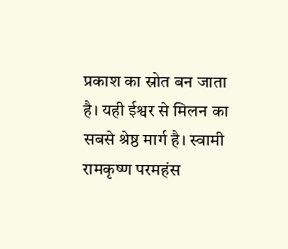प्रकाश का स्रोत बन जाता है। यही ईश्वर से मिलन का सबसे श्रेष्ठ मार्ग है। स्वामी रामकृष्ण परमहंस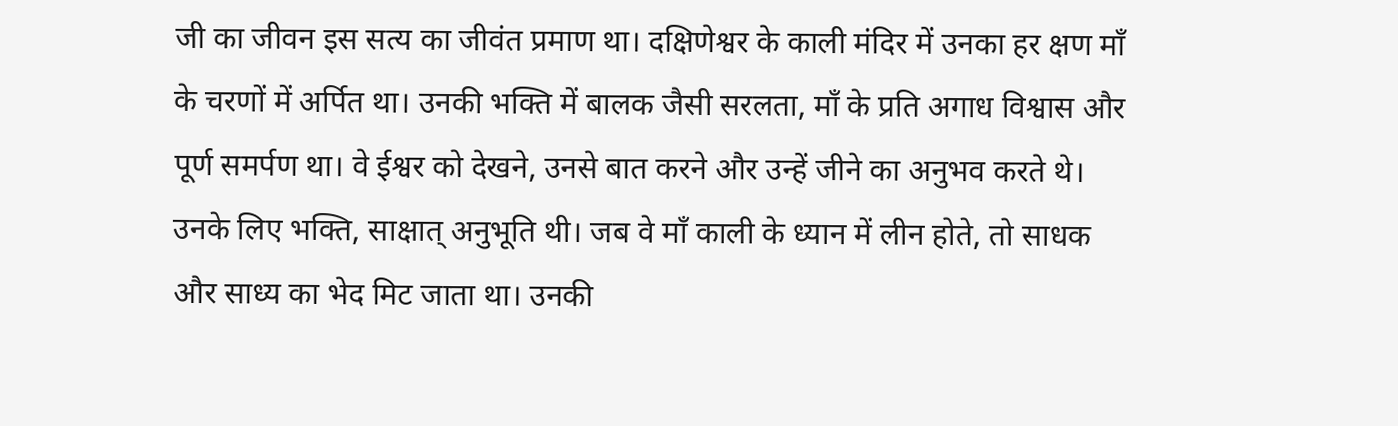जी का जीवन इस सत्य का जीवंत प्रमाण था। दक्षिणेश्वर के काली मंदिर में उनका हर क्षण माँ के चरणों में अर्पित था। उनकी भक्ति में बालक जैसी सरलता, माँ के प्रति अगाध विश्वास और पूर्ण समर्पण था। वे ईश्वर को देखने, उनसे बात करने और उन्हें जीने का अनुभव करते थे। उनके लिए भक्ति, साक्षात् अनुभूति थी। जब वे माँ काली के ध्यान में लीन होते, तो साधक और साध्य का भेद मिट जाता था। उनकी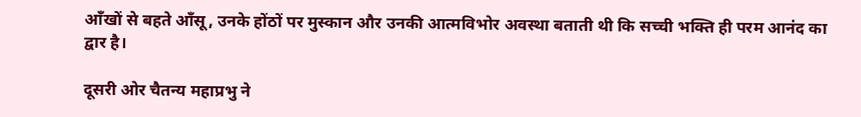आँखों से बहते आँसू, उनके होंठों पर मुस्कान और उनकी आत्मविभोर अवस्था बताती थी कि सच्ची भक्ति ही परम आनंद का द्वार है।

दूसरी ओर चैतन्य महाप्रभु ने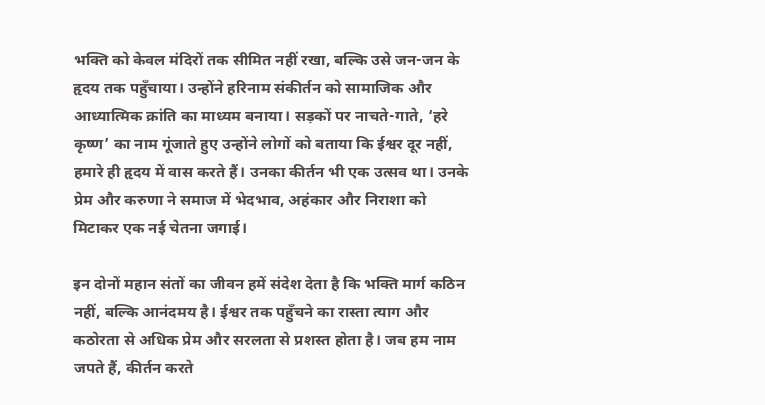भक्ति को केवल मंदिरों तक सीमित नहीं रखा, बल्कि उसे जन-जन के हृदय तक पहुँचाया। उन्होंने हरिनाम संकीर्तन को सामाजिक और आध्यात्मिक क्रांति का माध्यम बनाया। सड़कों पर नाचते-गाते, ‘हरे कृष्ण’ का नाम गूंजाते हुए उन्होंने लोगों को बताया कि ईश्वर दूर नहीं, हमारे ही हृदय में वास करते हैं। उनका कीर्तन भी एक उत्सव था। उनके प्रेम और करुणा ने समाज में भेदभाव, अहंकार और निराशा को मिटाकर एक नई चेतना जगाई।

इन दोनों महान संतों का जीवन हमें संदेश देता है कि भक्ति मार्ग कठिन नहीं, बल्कि आनंदमय है। ईश्वर तक पहुँचने का रास्ता त्याग और कठोरता से अधिक प्रेम और सरलता से प्रशस्त होता है। जब हम नाम जपते हैं, कीर्तन करते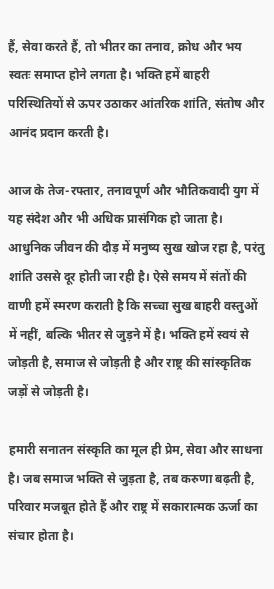हैं, सेवा करते हैं, तो भीतर का तनाव, क्रोध और भय स्वतः समाप्त होने लगता है। भक्ति हमें बाहरी परिस्थितियों से ऊपर उठाकर आंतरिक शांति, संतोष और आनंद प्रदान करती है।

आज के तेज-रफ्तार, तनावपूर्ण और भौतिकवादी युग में यह संदेश और भी अधिक प्रासंगिक हो जाता है। आधुनिक जीवन की दौड़ में मनुष्य सुख खोज रहा है, परंतु शांति उससे दूर होती जा रही है। ऐसे समय में संतों की वाणी हमें स्मरण कराती है कि सच्चा सुख बाहरी वस्तुओं में नहीं, बल्कि भीतर से जुड़ने में है। भक्ति हमें स्वयं से जोड़ती है, समाज से जोड़ती है और राष्ट्र की सांस्कृतिक जड़ों से जोड़ती है।

हमारी सनातन संस्कृति का मूल ही प्रेम, सेवा और साधना है। जब समाज भक्ति से जुड़ता है, तब करुणा बढ़ती है, परिवार मजबूत होते हैं और राष्ट्र में सकारात्मक ऊर्जा का संचार होता है।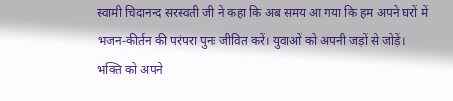स्वामी चिदानन्द सरस्वती जी ने कहा कि अब समय आ गया कि हम अपने घरों में भजन-कीर्तन की परंपरा पुनः जीवित करें। युवाओं को अपनी जड़ों से जोड़ें। भक्ति को अपने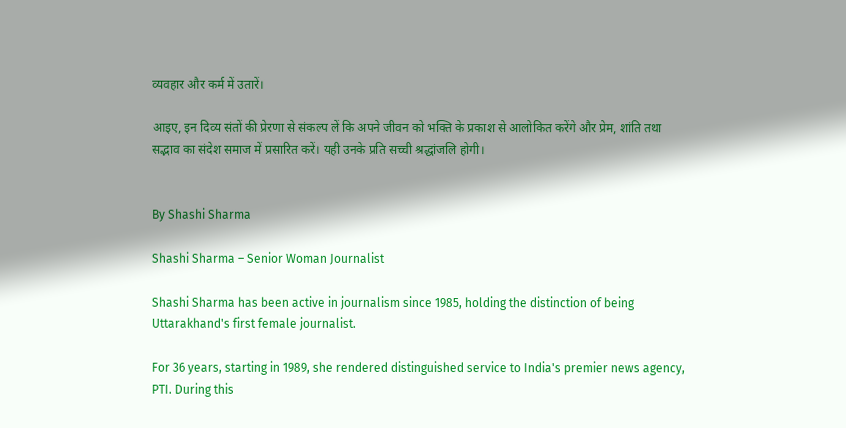व्यवहार और कर्म में उतारें।

आइए, इन दिव्य संतों की प्रेरणा से संकल्प लें कि अपने जीवन को भक्ति के प्रकाश से आलोकित करेंगे और प्रेम, शांति तथा सद्भाव का संदेश समाज में प्रसारित करें। यही उनके प्रति सच्ची श्रद्धांजलि होगी।


By Shashi Sharma

Shashi Sharma – Senior Woman Journalist

Shashi Sharma has been active in journalism since 1985, holding the distinction of being Uttarakhand's first female journalist.

For 36 years, starting in 1989, she rendered distinguished service to India's premier news agency, PTI. During this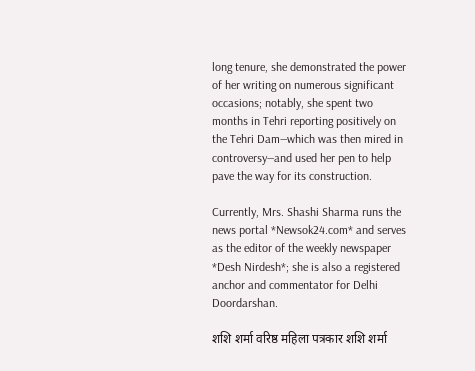long tenure, she demonstrated the power of her writing on numerous significant occasions; notably, she spent two months in Tehri reporting positively on the Tehri Dam—which was then mired in controversy—and used her pen to help pave the way for its construction.

Currently, Mrs. Shashi Sharma runs the news portal *Newsok24.com* and serves as the editor of the weekly newspaper *Desh Nirdesh*; she is also a registered anchor and commentator for Delhi Doordarshan.

शशि शर्मा वरिष्ठ महिला पत्रकार शशि शर्मा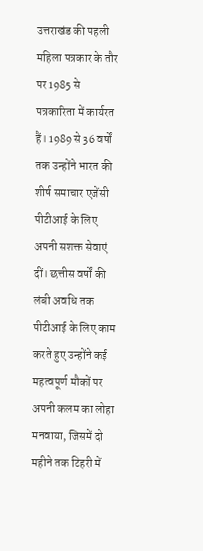उत्तराखंड की पहली महिला पत्रकार के तौर पर 1985 से पत्रकारिता में कार्यरत हैं। 1989 से 36 वर्षों तक उन्होंने भारत की शीर्ष समाचार एजेंसी पीटीआई के लिए अपनी सशक्त सेवाएं दीं। छत्तीस वर्षों की लंबी अवधि तक पीटीआई के लिए काम करते हुए उन्होंने कई महत्वपूर्ण मौकों पर अपनी कलम का लोहा मनवाया, जिसमें दो महीने तक टिहरी में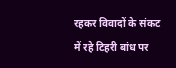रहकर विवादों के संकट में रहे टिहरी बांध पर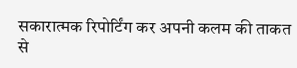सकारात्मक रिपोर्टिंग कर अपनी कलम की ताकत से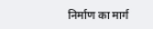निर्माण का मार्ग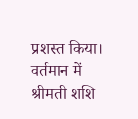प्रशस्त किया। वर्तमान में श्रीमती शशि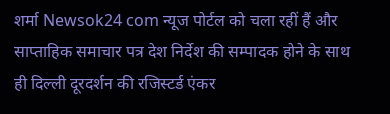शर्मा Newsok24 com न्यूज पोर्टल को चला रहीं हैं और साप्ताहिक समाचार पत्र देश निर्देश की सम्पादक होने के साथ ही दिल्ली दूरदर्शन की रजिस्टर्ड एंकर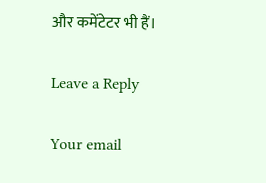और कमेंटेटर भी हैं।

Leave a Reply

Your email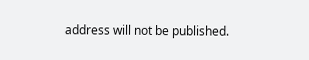address will not be published.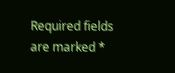Required fields are marked *